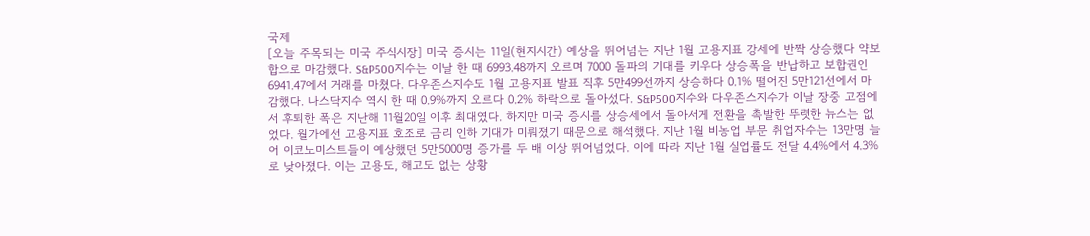국제
[오늘 주목되는 미국 주식시장] 미국 증시는 11일(현지시간) 예상을 뛰어넘는 지난 1월 고용지표 강세에 반짝 상승했다 약보합으로 마감했다. S&P500지수는 이날 한 때 6993.48까지 오르며 7000 돌파의 기대를 키우다 상승폭을 반납하고 보합권인 6941.47에서 거래를 마쳤다. 다우존스지수도 1월 고용지표 발표 직후 5만499선까지 상승하다 0.1% 떨어진 5만121선에서 마감했다. 나스닥지수 역시 한 때 0.9%까지 오르다 0.2% 하락으로 돌아섰다. S&P500지수와 다우존스지수가 이날 장중 고점에서 후퇴한 폭은 지난해 11월20일 이후 최대였다. 하지만 미국 증시를 상승세에서 돌아서게 전환을 촉발한 뚜렷한 뉴스는 없었다. 월가에선 고용지표 호조로 금리 인하 기대가 미뤄졌기 때문으로 해석했다. 지난 1월 비농업 부문 취업자수는 13만명 늘어 이코노미스트들이 예상했던 5만5000명 증가를 두 배 이상 뛰어넘었다. 이에 따라 지난 1월 실업률도 전달 4.4%에서 4.3%로 낮아졌다. 이는 고용도, 해고도 없는 상황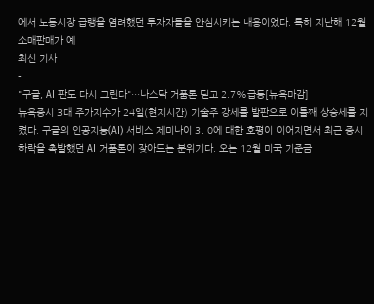에서 노동시장 급랭을 염려했던 투자자들을 안심시키는 내용이었다. 특히 지난해 12월 소매판매가 예
최신 기사
-
"구글, AI 판도 다시 그린다"…나스닥 거품론 딛고 2.7%급등[뉴욕마감]
뉴욕증시 3대 주가지수가 24일(현지시간) 기술주 강세를 발판으로 이틀째 상승세를 지켰다. 구글의 인공지능(AI) 서비스 제미나이 3. 0에 대한 호평이 이어지면서 최근 증시 하락을 촉발했던 AI 거품론이 잦아드는 분위기다. 오는 12월 미국 기준금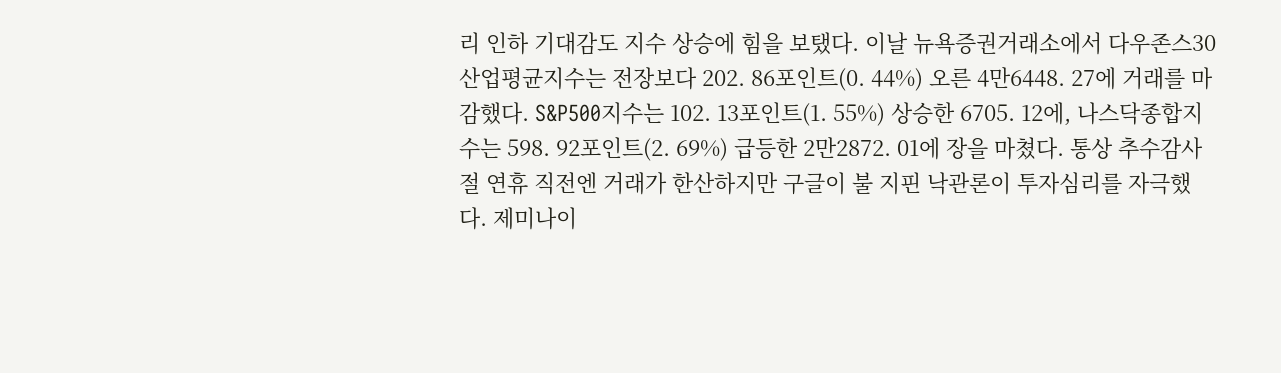리 인하 기대감도 지수 상승에 힘을 보탰다. 이날 뉴욕증권거래소에서 다우존스30산업평균지수는 전장보다 202. 86포인트(0. 44%) 오른 4만6448. 27에 거래를 마감했다. S&P500지수는 102. 13포인트(1. 55%) 상승한 6705. 12에, 나스닥종합지수는 598. 92포인트(2. 69%) 급등한 2만2872. 01에 장을 마쳤다. 통상 추수감사절 연휴 직전엔 거래가 한산하지만 구글이 불 지핀 낙관론이 투자심리를 자극했다. 제미나이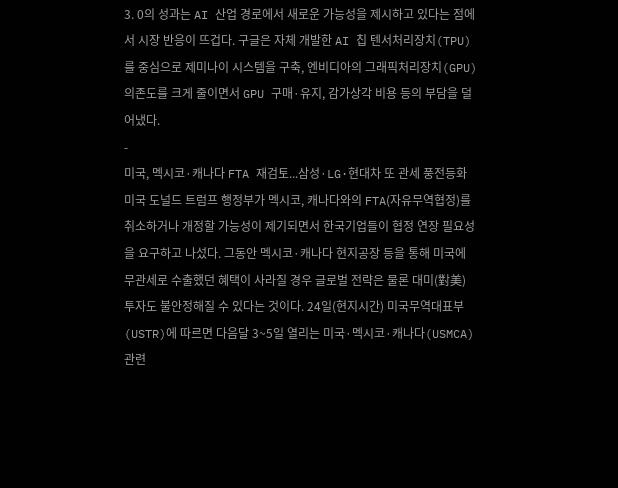3. 0의 성과는 AI 산업 경로에서 새로운 가능성을 제시하고 있다는 점에서 시장 반응이 뜨겁다. 구글은 자체 개발한 AI 칩 텐서처리장치(TPU)를 중심으로 제미나이 시스템을 구축, 엔비디아의 그래픽처리장치(GPU) 의존도를 크게 줄이면서 GPU 구매·유지, 감가상각 비용 등의 부담을 덜어냈다.
-
미국, 멕시코·캐나다 FTA 재검토...삼성·LG·현대차 또 관세 풍전등화
미국 도널드 트럼프 행정부가 멕시코, 캐나다와의 FTA(자유무역협정)를 취소하거나 개정할 가능성이 제기되면서 한국기업들이 협정 연장 필요성을 요구하고 나섰다. 그동안 멕시코·캐나다 현지공장 등을 통해 미국에 무관세로 수출했던 혜택이 사라질 경우 글로벌 전략은 물론 대미(對美) 투자도 불안정해질 수 있다는 것이다. 24일(현지시간) 미국무역대표부(USTR)에 따르면 다음달 3~5일 열리는 미국·멕시코·캐나다(USMCA) 관련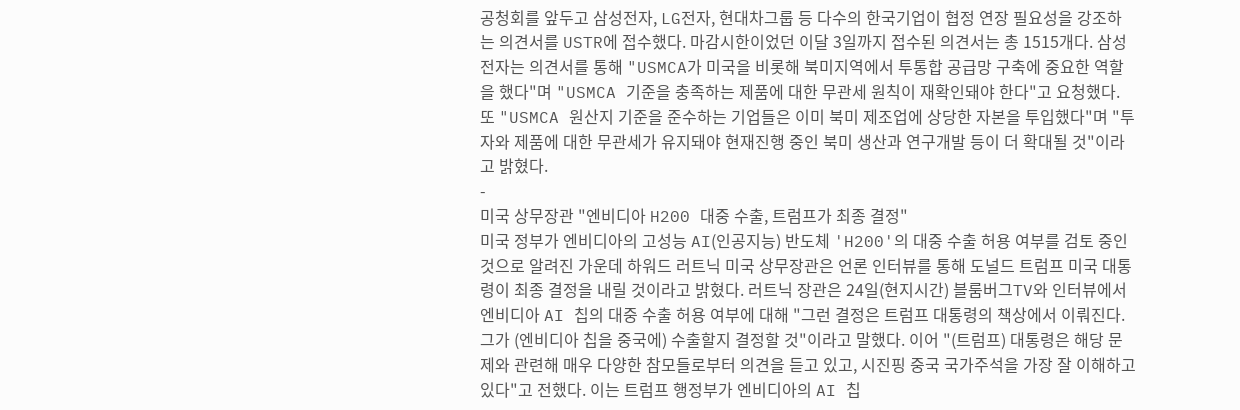공청회를 앞두고 삼성전자, LG전자, 현대차그룹 등 다수의 한국기업이 협정 연장 필요성을 강조하는 의견서를 USTR에 접수했다. 마감시한이었던 이달 3일까지 접수된 의견서는 총 1515개다. 삼성전자는 의견서를 통해 "USMCA가 미국을 비롯해 북미지역에서 투통합 공급망 구축에 중요한 역할을 했다"며 "USMCA 기준을 충족하는 제품에 대한 무관세 원칙이 재확인돼야 한다"고 요청했다. 또 "USMCA 원산지 기준을 준수하는 기업들은 이미 북미 제조업에 상당한 자본을 투입했다"며 "투자와 제품에 대한 무관세가 유지돼야 현재진행 중인 북미 생산과 연구개발 등이 더 확대될 것"이라고 밝혔다.
-
미국 상무장관 "엔비디아 H200 대중 수출, 트럼프가 최종 결정"
미국 정부가 엔비디아의 고성능 AI(인공지능) 반도체 'H200'의 대중 수출 허용 여부를 검토 중인 것으로 알려진 가운데 하워드 러트닉 미국 상무장관은 언론 인터뷰를 통해 도널드 트럼프 미국 대통령이 최종 결정을 내릴 것이라고 밝혔다. 러트닉 장관은 24일(현지시간) 블룸버그TV와 인터뷰에서 엔비디아 AI 칩의 대중 수출 허용 여부에 대해 "그런 결정은 트럼프 대통령의 책상에서 이뤄진다. 그가 (엔비디아 칩을 중국에) 수출할지 결정할 것"이라고 말했다. 이어 "(트럼프) 대통령은 해당 문제와 관련해 매우 다양한 참모들로부터 의견을 듣고 있고, 시진핑 중국 국가주석을 가장 잘 이해하고 있다"고 전했다. 이는 트럼프 행정부가 엔비디아의 AI 칩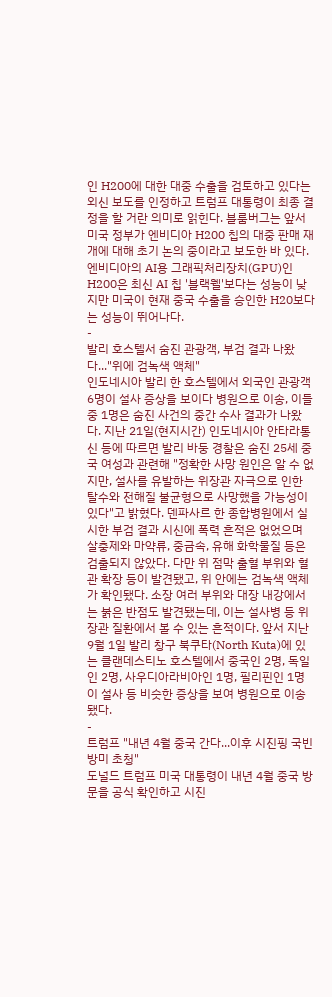인 H200에 대한 대중 수출을 검토하고 있다는 외신 보도를 인정하고 트럼프 대통령이 최종 결정을 할 거란 의미로 읽힌다. 블룸버그는 앞서 미국 정부가 엔비디아 H200 칩의 대중 판매 재개에 대해 초기 논의 중이라고 보도한 바 있다. 엔비디아의 AI용 그래픽처리장치(GPU)인 H200은 최신 AI 칩 '블랙웰'보다는 성능이 낮지만 미국이 현재 중국 수출을 승인한 H20보다는 성능이 뛰어나다.
-
발리 호스텔서 숨진 관광객, 부검 결과 나왔다..."위에 검녹색 액체"
인도네시아 발리 한 호스텔에서 외국인 관광객 6명이 설사 증상을 보이다 병원으로 이송, 이들 중 1명은 숨진 사건의 중간 수사 결과가 나왔다. 지난 21일(현지시간) 인도네시아 안타라통신 등에 따르면 발리 바둥 경찰은 숨진 25세 중국 여성과 관련해 "정확한 사망 원인은 알 수 없지만, 설사를 유발하는 위장관 자극으로 인한 탈수와 전해질 불균형으로 사망했을 가능성이 있다"고 밝혔다. 덴파사르 한 종합병원에서 실시한 부검 결과 시신에 폭력 흔적은 없었으며 살충제와 마약류, 중금속, 유해 화학물질 등은 검출되지 않았다. 다만 위 점막 출혈 부위와 혈관 확장 등이 발견됐고, 위 안에는 검녹색 액체가 확인됐다. 소장 여러 부위와 대장 내강에서는 붉은 반점도 발견됐는데, 이는 설사병 등 위장관 질환에서 볼 수 있는 흔적이다. 앞서 지난 9월 1일 발리 창구 북쿠타(North Kuta)에 있는 클랜데스티노 호스텔에서 중국인 2명, 독일인 2명, 사우디아라비아인 1명, 필리핀인 1명이 설사 등 비슷한 증상을 보여 병원으로 이송됐다.
-
트럼프 "내년 4월 중국 간다...이후 시진핑 국빈 방미 초청"
도널드 트럼프 미국 대통령이 내년 4월 중국 방문을 공식 확인하고 시진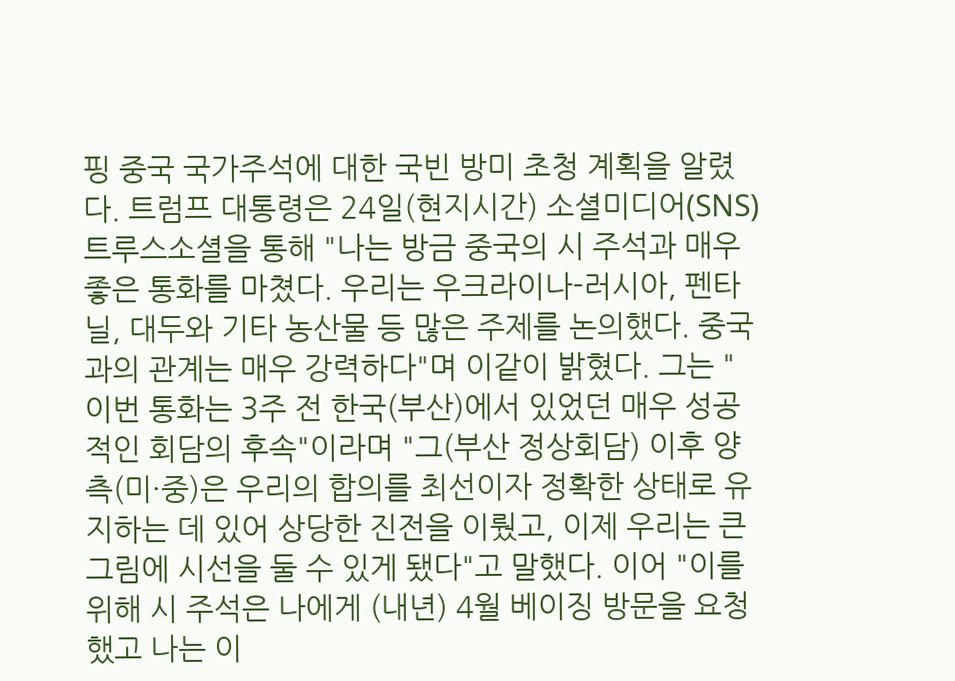핑 중국 국가주석에 대한 국빈 방미 초청 계획을 알렸다. 트럼프 대통령은 24일(현지시간) 소셜미디어(SNS) 트루스소셜을 통해 "나는 방금 중국의 시 주석과 매우 좋은 통화를 마쳤다. 우리는 우크라이나-러시아, 펜타닐, 대두와 기타 농산물 등 많은 주제를 논의했다. 중국과의 관계는 매우 강력하다"며 이같이 밝혔다. 그는 "이번 통화는 3주 전 한국(부산)에서 있었던 매우 성공적인 회담의 후속"이라며 "그(부산 정상회담) 이후 양측(미·중)은 우리의 합의를 최선이자 정확한 상태로 유지하는 데 있어 상당한 진전을 이뤘고, 이제 우리는 큰 그림에 시선을 둘 수 있게 됐다"고 말했다. 이어 "이를 위해 시 주석은 나에게 (내년) 4월 베이징 방문을 요청했고 나는 이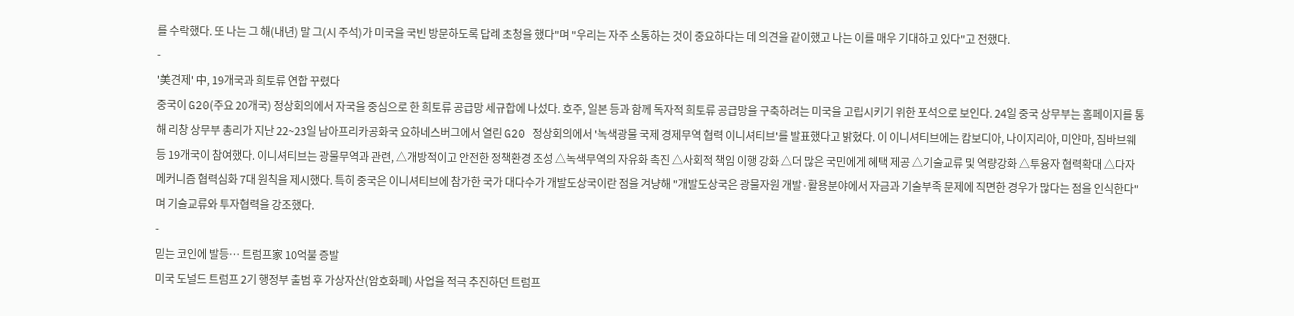를 수락했다. 또 나는 그 해(내년) 말 그(시 주석)가 미국을 국빈 방문하도록 답례 초청을 했다"며 "우리는 자주 소통하는 것이 중요하다는 데 의견을 같이했고 나는 이를 매우 기대하고 있다"고 전했다.
-
'美견제' 中, 19개국과 희토류 연합 꾸렸다
중국이 G20(주요 20개국) 정상회의에서 자국을 중심으로 한 희토류 공급망 세규합에 나섰다. 호주, 일본 등과 함께 독자적 희토류 공급망을 구축하려는 미국을 고립시키기 위한 포석으로 보인다. 24일 중국 상무부는 홈페이지를 통해 리창 상무부 총리가 지난 22~23일 남아프리카공화국 요하네스버그에서 열린 G20 정상회의에서 '녹색광물 국제 경제무역 협력 이니셔티브'를 발표했다고 밝혔다. 이 이니셔티브에는 캄보디아, 나이지리아, 미얀마, 짐바브웨 등 19개국이 참여했다. 이니셔티브는 광물무역과 관련, △개방적이고 안전한 정책환경 조성 △녹색무역의 자유화 촉진 △사회적 책임 이행 강화 △더 많은 국민에게 혜택 제공 △기술교류 및 역량강화 △투융자 협력확대 △다자 메커니즘 협력심화 7대 원칙을 제시했다. 특히 중국은 이니셔티브에 참가한 국가 대다수가 개발도상국이란 점을 겨냥해 "개발도상국은 광물자원 개발·활용분야에서 자금과 기술부족 문제에 직면한 경우가 많다는 점을 인식한다"며 기술교류와 투자협력을 강조했다.
-
믿는 코인에 발등… 트럼프家 10억불 증발
미국 도널드 트럼프 2기 행정부 출범 후 가상자산(암호화폐) 사업을 적극 추진하던 트럼프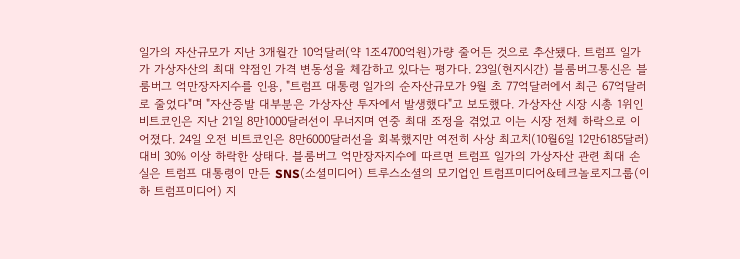일가의 자산규모가 지난 3개월간 10억달러(약 1조4700억원)가량 줄어든 것으로 추산됐다. 트럼프 일가가 가상자산의 최대 약점인 가격 변동성을 체감하고 있다는 평가다. 23일(현지시간) 블룸버그통신은 블룸버그 억만장자지수를 인용, "트럼프 대통령 일가의 순자산규모가 9월 초 77억달러에서 최근 67억달러로 줄었다"며 "자산증발 대부분은 가상자산 투자에서 발생했다"고 보도했다. 가상자산 시장 시총 1위인 비트코인은 지난 21일 8만1000달러선이 무너지며 연중 최대 조정을 겪었고 이는 시장 전체 하락으로 이어졌다. 24일 오전 비트코인은 8만6000달러선을 회복했지만 여전히 사상 최고치(10월6일 12만6185달러) 대비 30% 이상 하락한 상태다. 블룸버그 억만장자지수에 따르면 트럼프 일가의 가상자산 관련 최대 손실은 트럼프 대통령이 만든 SNS(소셜미디어) 트루스소셜의 모기업인 트럼프미디어&테크놀로지그룹(이하 트럼프미디어) 지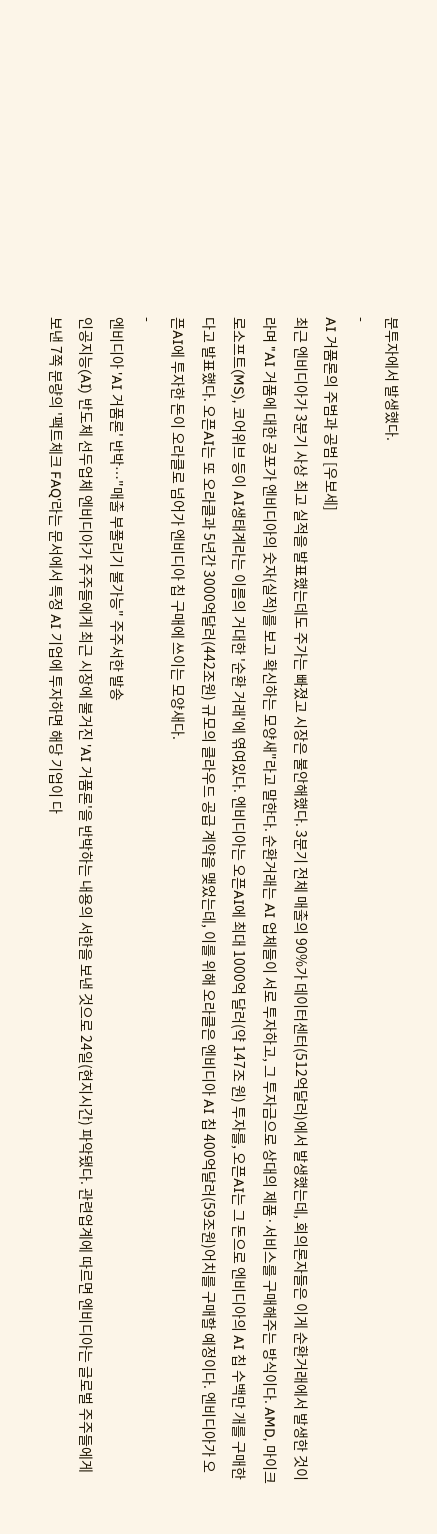분투자에서 발생했다.
-
AI 거품론의 주범과 공범 [우보세]
최근 엔비디아가 3분기 사상 최고 실적을 발표했는데도 주가는 빠졌고 시장은 불안해했다. 3분기 전체 매출의 90%가 데이터센터(512억달러)에서 발생했는데, 회의론자들은 이게 순환거래에서 발생한 것이라며 "AI 거품에 대한 공포가 엔비디아의 숫자(실적)를 보고 확신하는 모양새"라고 말한다. 순환거래는 AI 업체들이 서로 투자하고, 그 투자금으로 상대의 제품·서비스를 구매해주는 방식이다. AMD, 마이크로소프트(MS), 코어위브 등이 AI생태계라는 이름의 거대한 '순환 거래'에 엮여있다. 엔비디아는 오픈AI에 최대 1000억 달러(약 147조 원) 투자를, 오픈AI는 그 돈으로 엔비디아의 AI 칩 수백만 개를 구매한다고 발표했다. 오픈AI는 또 오라클과 5년간 3000억달러(442조원) 규모의 클라우드 공급 계약을 맺었는데, 이를 위해 오라클은 엔비디아 AI 칩 400억달러(59조원)어치를 구매할 예정이다. 엔비디아가 오픈AI에 투자한 돈이 오라클로 넘어가 엔비디아 칩 구매에 쓰이는 모양새다.
-
엔비디아 'AI 거품론' 반박…"매출 부풀리기 불가능" 주주서한 발송
인공지능(AI) 반도체 선두업체 엔비디아가 주주들에게 최근 시장에 불거진 'AI 거품론'을 반박하는 내용의 서한을 보낸 것으로 24일(현지시간) 파악됐다. 관련업계에 따르면 엔비디아는 글로벌 주주들에게 보낸 7쪽 분량의 '팩트체크 FAQ'라는 문서에서 특정 AI 기업에 투자하면 해당 기업이 다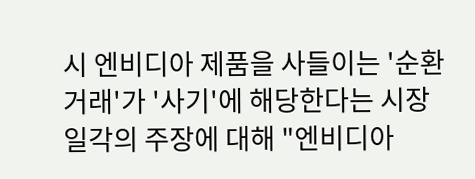시 엔비디아 제품을 사들이는 '순환 거래'가 '사기'에 해당한다는 시장 일각의 주장에 대해 "엔비디아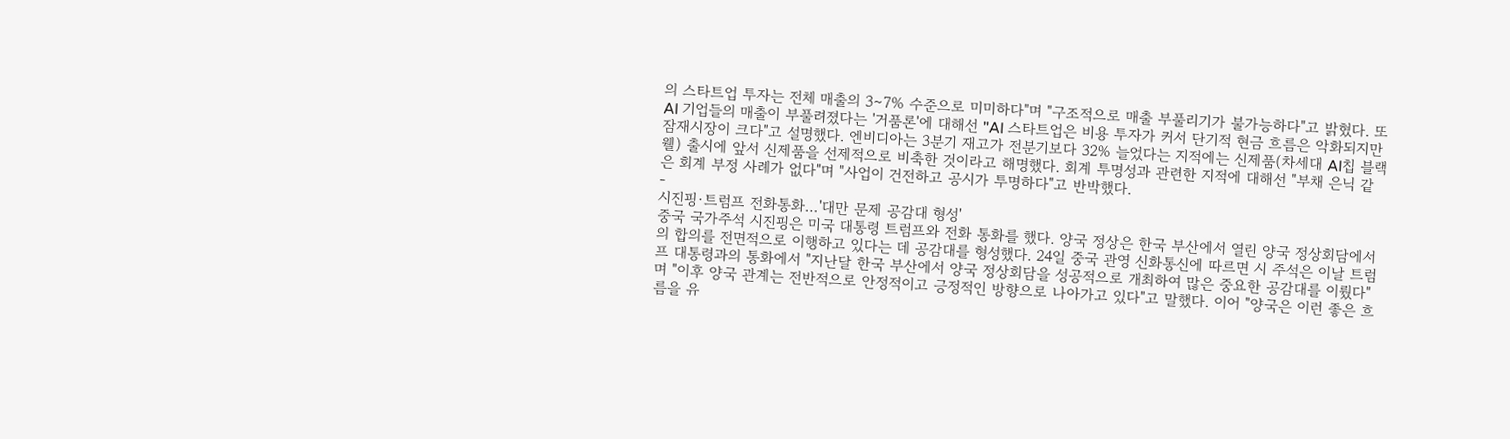의 스타트업 투자는 전체 매출의 3∼7% 수준으로 미미하다"며 "구조적으로 매출 부풀리기가 불가능하다"고 밝혔다. 또 AI 기업들의 매출이 부풀려졌다는 '거품론'에 대해선 "AI 스타트업은 비용 투자가 커서 단기적 현금 흐름은 악화되지만 잠재시장이 크다"고 설명했다. 엔비디아는 3분기 재고가 전분기보다 32% 늘었다는 지적에는 신제품(차세대 AI칩 블랙웰) 출시에 앞서 신제품을 선제적으로 비축한 것이라고 해명했다. 회계 투명성과 관련한 지적에 대해선 "부채 은닉 같은 회계 부정 사례가 없다"며 "사업이 건전하고 공시가 투명하다"고 반박했다.
-
시진핑·트럼프 전화통화…'대만 문제 공감대 형성'
중국 국가주석 시진핑은 미국 대통령 트럼프와 전화 통화를 했다. 양국 정상은 한국 부산에서 열린 양국 정상회담에서의 합의를 전면적으로 이행하고 있다는 데 공감대를 형성했다. 24일 중국 관영 신화통신에 따르면 시 주석은 이날 트럼프 대통령과의 통화에서 "지난달 한국 부산에서 양국 정상회담을 성공적으로 개최하여 많은 중요한 공감대를 이뤘다"며 "이후 양국 관계는 전반적으로 안정적이고 긍정적인 방향으로 나아가고 있다"고 말했다. 이어 "양국은 이런 좋은 흐름을 유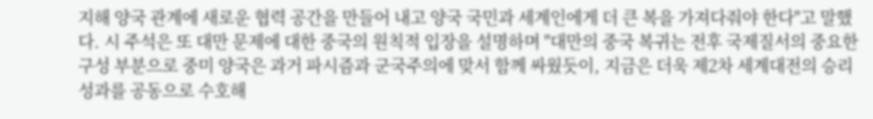지해 양국 관계에 새로운 협력 공간을 만들어 내고 양국 국민과 세계인에게 더 큰 복을 가져다줘야 한다"고 말했다. 시 주석은 또 대만 문제에 대한 중국의 원칙적 입장을 설명하며 "대만의 중국 복귀는 전후 국제질서의 중요한 구성 부분으로 중미 양국은 과거 파시즘과 군국주의에 맞서 함께 싸웠듯이, 지금은 더욱 제2차 세계대전의 승리 성과를 공동으로 수호해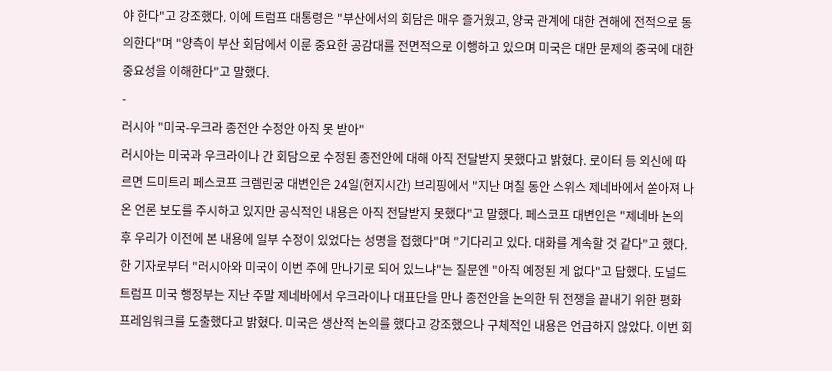야 한다"고 강조했다. 이에 트럼프 대통령은 "부산에서의 회담은 매우 즐거웠고, 양국 관계에 대한 견해에 전적으로 동의한다"며 "양측이 부산 회담에서 이룬 중요한 공감대를 전면적으로 이행하고 있으며 미국은 대만 문제의 중국에 대한 중요성을 이해한다"고 말했다.
-
러시아 "미국-우크라 종전안 수정안 아직 못 받아"
러시아는 미국과 우크라이나 간 회담으로 수정된 종전안에 대해 아직 전달받지 못했다고 밝혔다. 로이터 등 외신에 따르면 드미트리 페스코프 크렘린궁 대변인은 24일(현지시간) 브리핑에서 "지난 며칠 동안 스위스 제네바에서 쏟아져 나온 언론 보도를 주시하고 있지만 공식적인 내용은 아직 전달받지 못했다"고 말했다. 페스코프 대변인은 "제네바 논의 후 우리가 이전에 본 내용에 일부 수정이 있었다는 성명을 접했다"며 "기다리고 있다. 대화를 계속할 것 같다"고 했다. 한 기자로부터 "러시아와 미국이 이번 주에 만나기로 되어 있느냐"는 질문엔 "아직 예정된 게 없다"고 답했다. 도널드 트럼프 미국 행정부는 지난 주말 제네바에서 우크라이나 대표단을 만나 종전안을 논의한 뒤 전쟁을 끝내기 위한 평화 프레임워크를 도출했다고 밝혔다. 미국은 생산적 논의를 했다고 강조했으나 구체적인 내용은 언급하지 않았다. 이번 회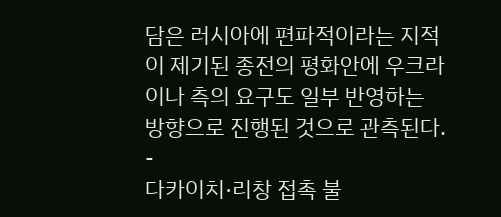담은 러시아에 편파적이라는 지적이 제기된 종전의 평화안에 우크라이나 측의 요구도 일부 반영하는 방향으로 진행된 것으로 관측된다.
-
다카이치·리창 접촉 불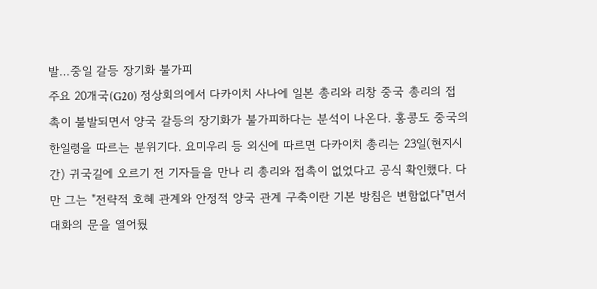발…중일 갈등 장기화 불가피
주요 20개국(G20) 정상회의에서 다카이치 사나에 일본 총리와 리창 중국 총리의 접촉이 불발되면서 양국 갈등의 장기화가 불가피하다는 분석이 나온다. 홍콩도 중국의 한일령을 따르는 분위기다. 요미우리 등 외신에 따르면 다카이치 총리는 23일(현지시간) 귀국길에 오르기 전 기자들을 만나 리 총리와 접촉이 없었다고 공식 확인했다. 다만 그는 "전략적 호혜 관계와 안정적 양국 관계 구축이란 기본 방침은 변함없다"면서 대화의 문을 열어뒀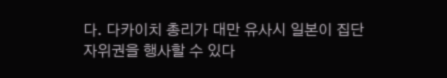다. 다카이치 총리가 대만 유사시 일본이 집단 자위권을 행사할 수 있다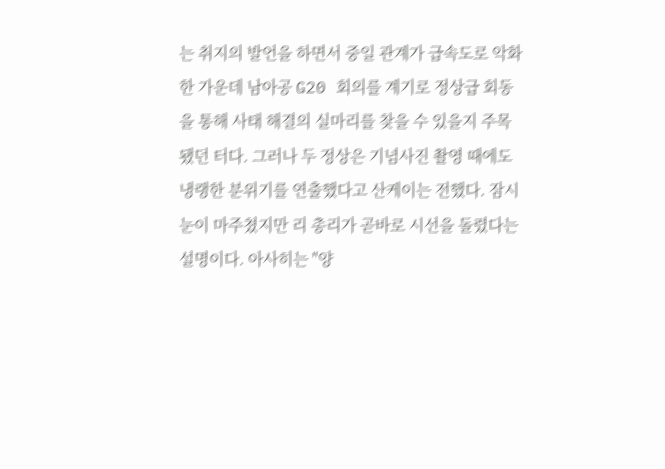는 취지의 발언을 하면서 중일 관계가 급속도로 악화한 가운데 남아공 G20 회의를 계기로 정상급 회동을 통해 사태 해결의 실마리를 찾을 수 있을지 주목됐던 터다. 그러나 두 정상은 기념사진 촬영 때에도 냉랭한 분위기를 연출했다고 산케이는 전했다. 잠시 눈이 마주쳤지만 리 총리가 곧바로 시선을 돌렸다는 설명이다. 아사히는 "양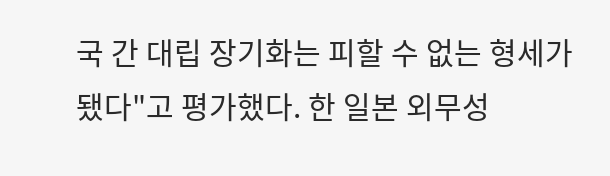국 간 대립 장기화는 피할 수 없는 형세가 됐다"고 평가했다. 한 일본 외무성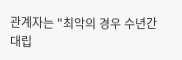관계자는 "최악의 경우 수년간 대립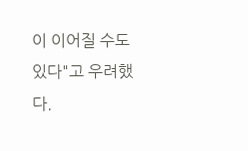이 이어질 수도 있다"고 우려했다.